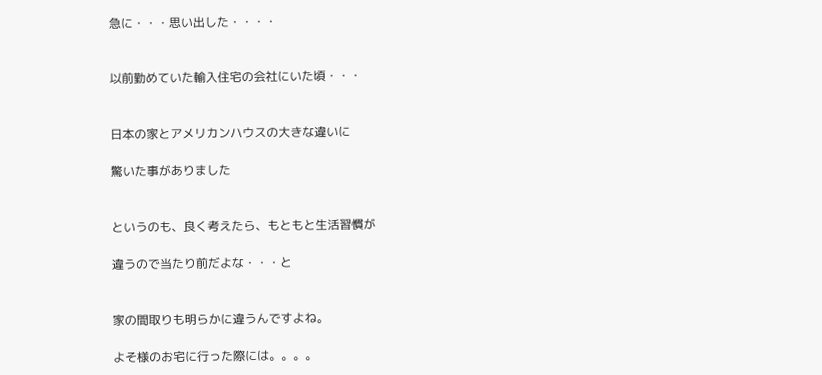急に・・・思い出した・・・・


以前勤めていた輸入住宅の会社にいた頃・・・


日本の家とアメリカンハウスの大きな違いに

驚いた事がありました


というのも、良く考えたら、もともと生活習慣が

違うので当たり前だよな・・・と


家の間取りも明らかに違うんですよね。

よそ様のお宅に行った際には。。。。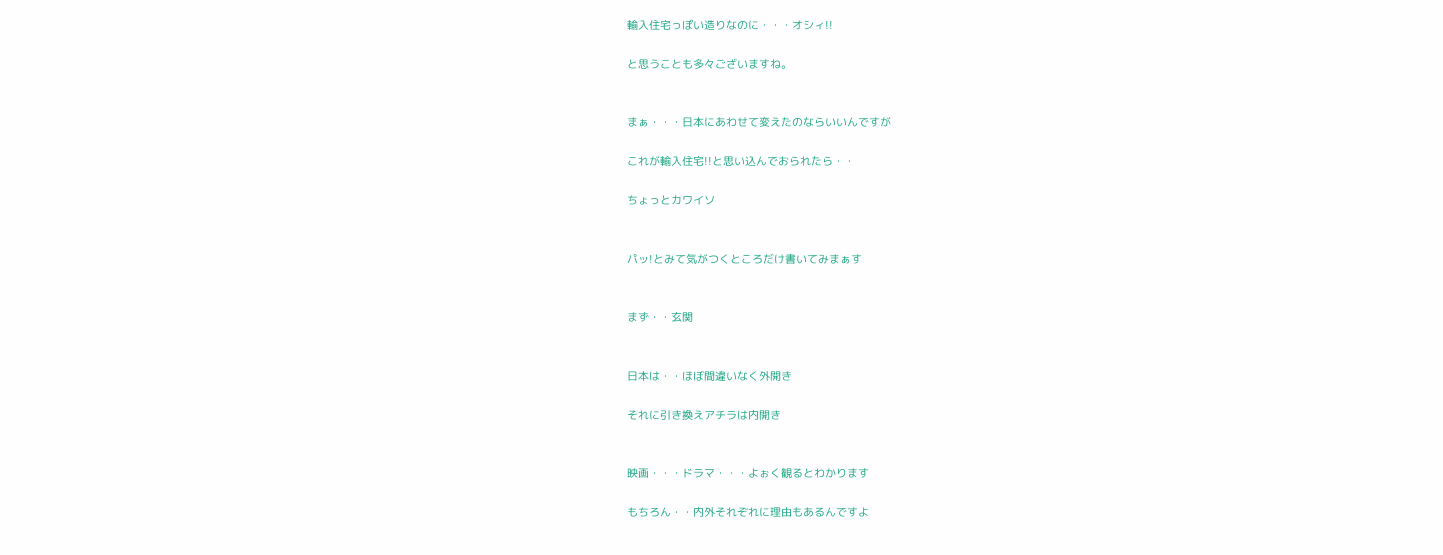輸入住宅っぽい造りなのに・・・オシィ!!

と思うことも多々ございますね。


まぁ・・・日本にあわせて変えたのならいいんですが

これが輸入住宅!!と思い込んでおられたら・・

ちょっとカワイソ


パッ!とみて気がつくところだけ書いてみまぁす


まず・・玄関


日本は・・ほぼ間違いなく外開き

それに引き換えアチラは内開き


映画・・・ドラマ・・・よぉく観るとわかります

もちろん・・内外それぞれに理由もあるんですよ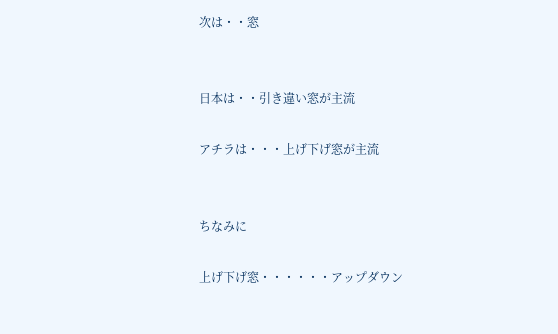次は・・窓


日本は・・引き違い窓が主流

アチラは・・・上げ下げ窓が主流


ちなみに

上げ下げ窓・・・・・・アップダウン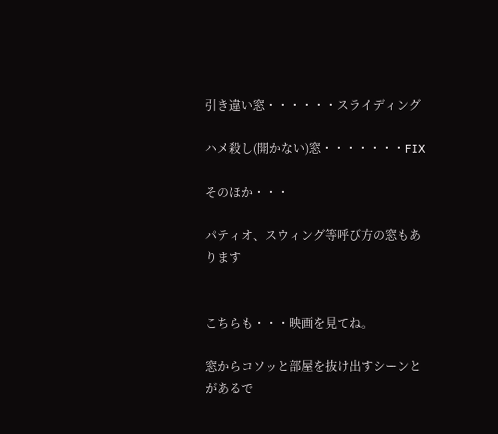引き違い窓・・・・・・スライディング

ハメ殺し(開かない)窓・・・・・・・FIX

そのほか・・・

パティオ、スウィング等呼び方の窓もあります


こちらも・・・映画を見てね。

窓からコソッと部屋を抜け出すシーンとがあるで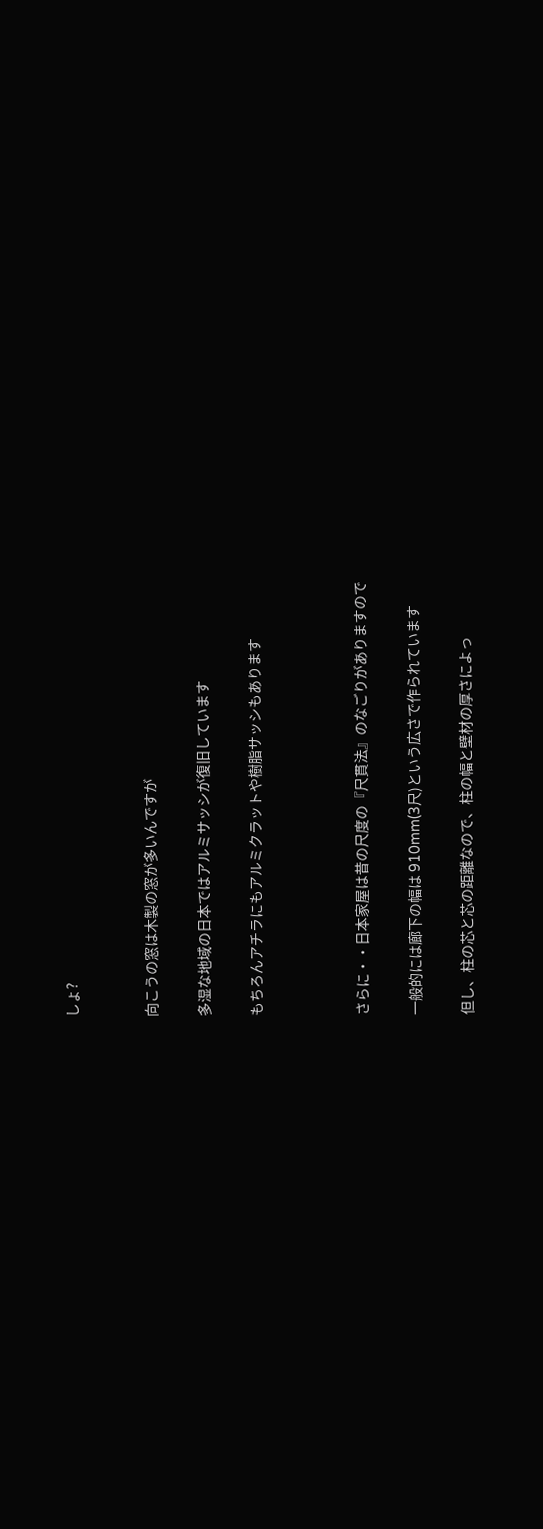しょ?


向こうの窓は木製の窓が多いんですが

多湿な地域の日本ではアルミサッシが復旧しています

もちろんアチラにもアルミクラットや樹脂サッシもあります



さらに・・日本家屋は昔の尺度の『尺貫法』のなごりがありますので

一般的には廊下の幅は 910mm(3尺)という広さで作られています

但し、柱の芯と芯の距離なので、柱の幅と壁材の厚さによっ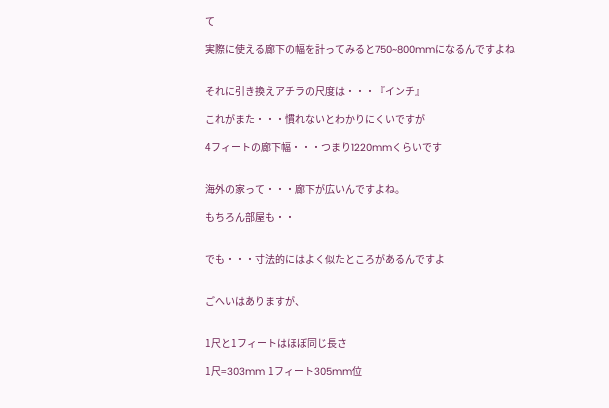て

実際に使える廊下の幅を計ってみると750~800mmになるんですよね


それに引き換えアチラの尺度は・・・『インチ』

これがまた・・・慣れないとわかりにくいですが

4フィートの廊下幅・・・つまり1220mmくらいです


海外の家って・・・廊下が広いんですよね。

もちろん部屋も・・


でも・・・寸法的にはよく似たところがあるんですよ


ごへいはありますが、


1尺と1フィートはほぼ同じ長さ

1尺=303mm 1フィート305mm位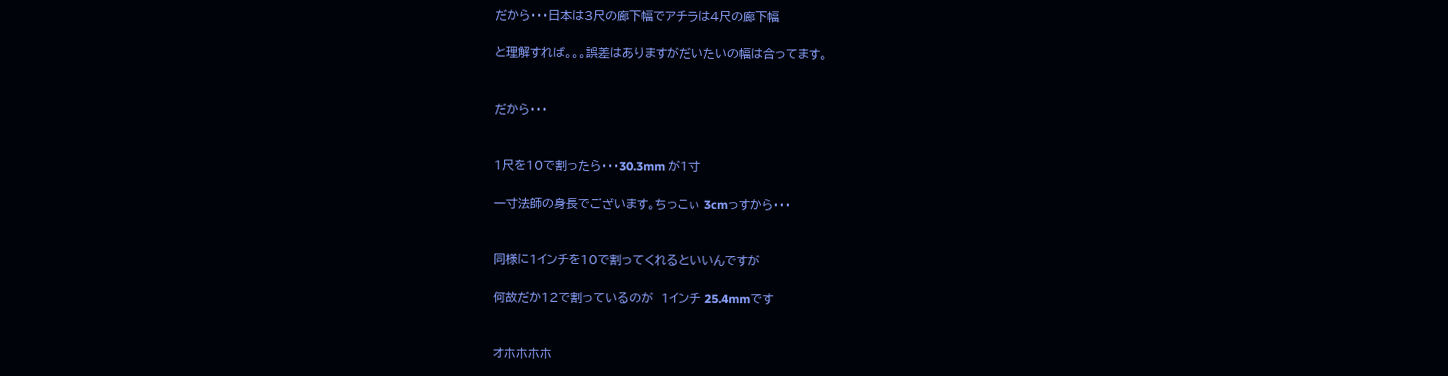だから・・・日本は3尺の廊下幅でアチラは4尺の廊下幅

と理解すれば。。。誤差はありますがだいたいの幅は合ってます。


だから・・・


1尺を10で割ったら・・・30.3mm が1寸

一寸法師の身長でございます。ちっこぃ 3cmっすから・・・


同様に1インチを10で割ってくれるといいんですが

何故だか12で割っているのが  1インチ 25.4mmです


オホホホホ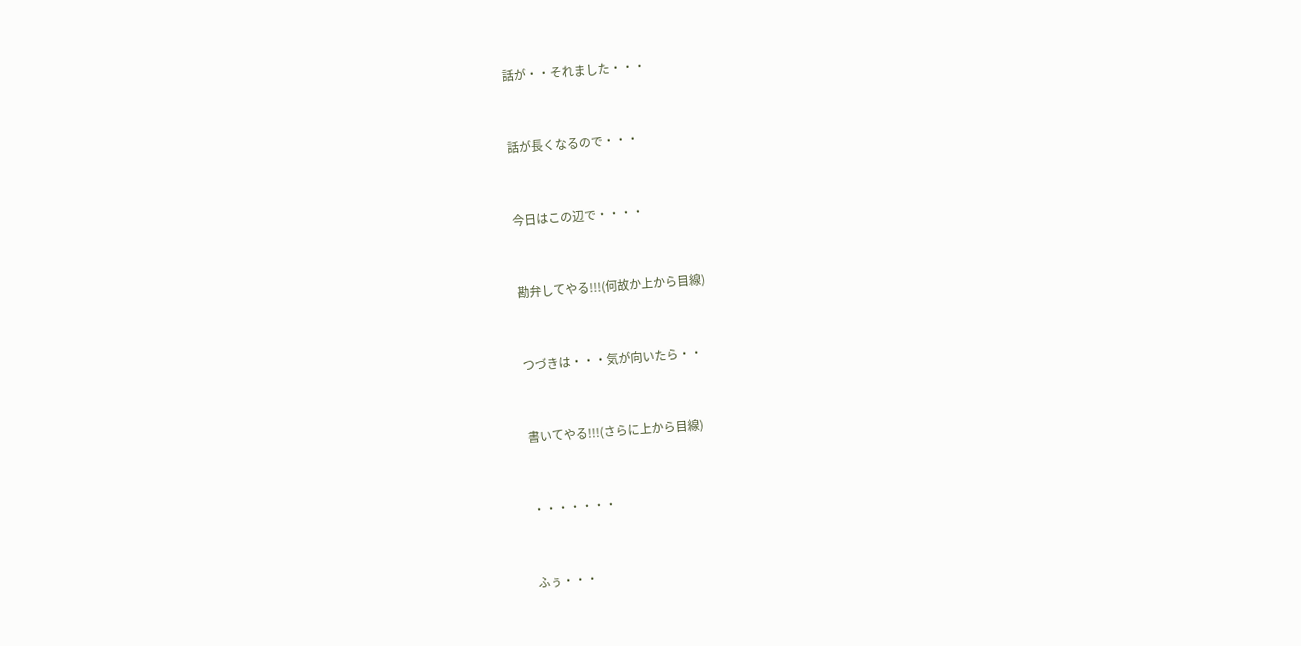話が・・それました・・・


話が長くなるので・・・


今日はこの辺で・・・・


勘弁してやる!!!(何故か上から目線)


つづきは・・・気が向いたら・・


書いてやる!!!(さらに上から目線)


・・・・・・・


ふぅ・・・